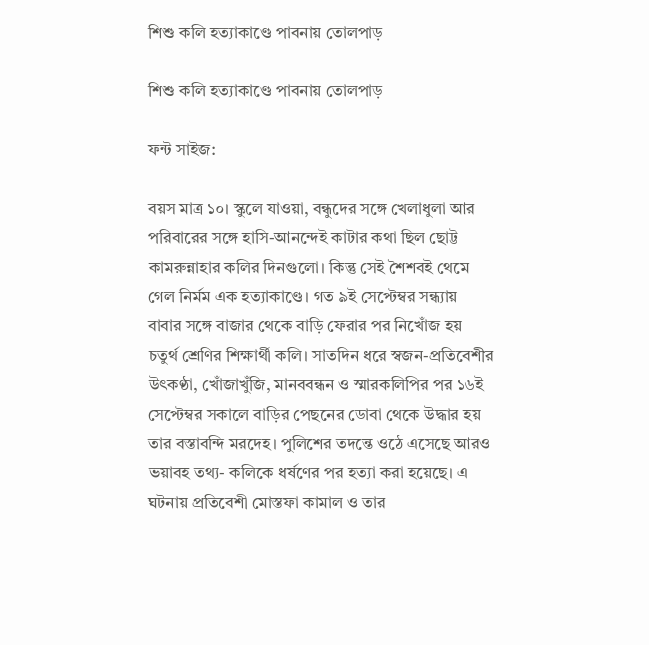শিশু কলি হত্যাকাণ্ডে পাবনায় তোলপাড়

শিশু কলি হত্যাকাণ্ডে পাবনায় তোলপাড়

ফন্ট সাইজ:

বয়স মাত্র ১০। স্কুলে যাওয়া, বন্ধুদের সঙ্গে খেলাধুলা আর পরিবারের সঙ্গে হাসি-আনন্দেই কাটার কথা ছিল ছোট্ট কামরুন্নাহার কলির দিনগুলো। কিন্তু সেই শৈশবই থেমে গেল নির্মম এক হত্যাকাণ্ডে। গত ৯ই সেপ্টেম্বর সন্ধ্যায় বাবার সঙ্গে বাজার থেকে বাড়ি ফেরার পর নিখোঁজ হয় চতুর্থ শ্রেণির শিক্ষার্থী কলি। সাতদিন ধরে স্বজন-প্রতিবেশীর উৎকণ্ঠা, খোঁজাখুঁজি, মানববন্ধন ও স্মারকলিপির পর ১৬ই সেপ্টেম্বর সকালে বাড়ির পেছনের ডোবা থেকে উদ্ধার হয় তার বস্তাবন্দি মরদেহ। পুলিশের তদন্তে ওঠে এসেছে আরও ভয়াবহ তথ্য- কলিকে ধর্ষণের পর হত্যা করা হয়েছে। এ ঘটনায় প্রতিবেশী মোস্তফা কামাল ও তার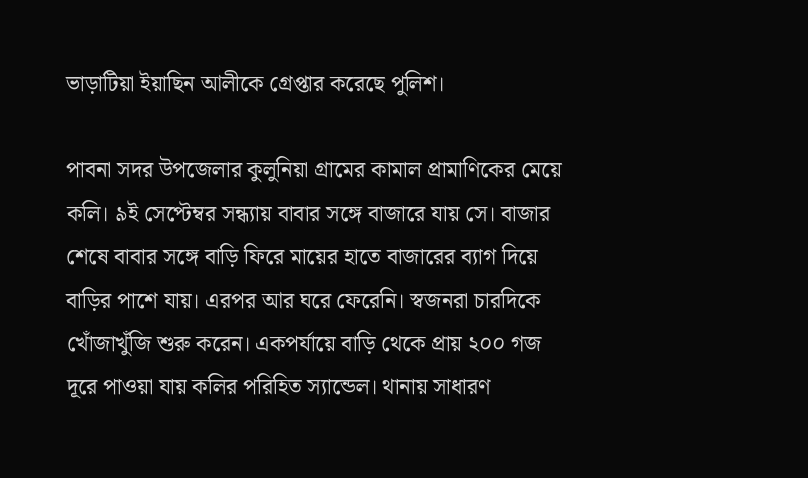ভাড়াটিয়া ইয়াছিন আলীকে গ্রেপ্তার করেছে পুলিশ।

পাবনা সদর উপজেলার কুলুনিয়া গ্রামের কামাল প্রামাণিকের মেয়ে কলি। ৯ই সেপ্টেম্বর সন্ধ্যায় বাবার সঙ্গে বাজারে যায় সে। বাজার শেষে বাবার সঙ্গে বাড়ি ফিরে মায়ের হাতে বাজারের ব্যাগ দিয়ে বাড়ির পাশে যায়। এরপর আর ঘরে ফেরেনি। স্বজনরা চারদিকে খোঁজাখুঁজি শুরু করেন। একপর্যায়ে বাড়ি থেকে প্রায় ২০০ গজ দূরে পাওয়া যায় কলির পরিহিত স্যান্ডেল। থানায় সাধারণ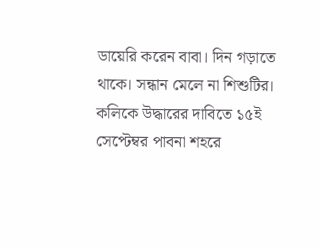ডায়েরি করেন বাবা। দিন গড়াতে থাকে। সন্ধান মেলে না শিশুটির। কলিকে উদ্ধারের দাবিতে ১৫ই সেপ্টেম্বর পাবনা শহরে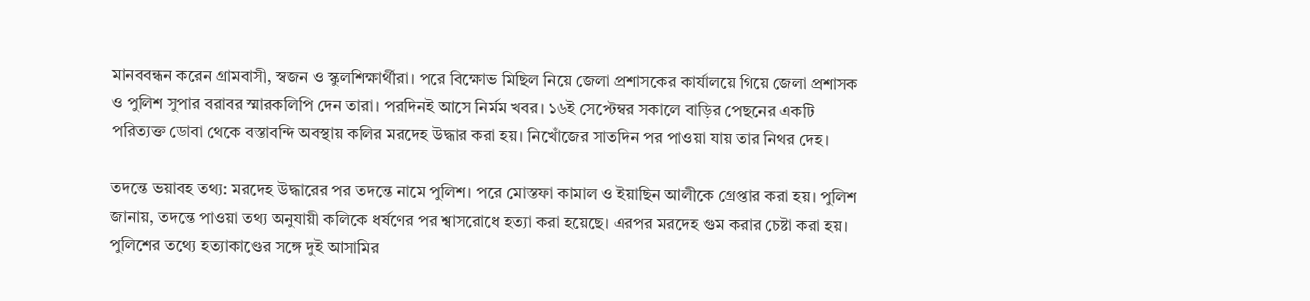মানববন্ধন করেন গ্রামবাসী, স্বজন ও স্কুলশিক্ষার্থীরা। পরে বিক্ষোভ মিছিল নিয়ে জেলা প্রশাসকের কার্যালয়ে গিয়ে জেলা প্রশাসক ও পুলিশ সুপার বরাবর স্মারকলিপি দেন তারা। পরদিনই আসে নির্মম খবর। ১৬ই সেপ্টেম্বর সকালে বাড়ির পেছনের একটি পরিত্যক্ত ডোবা থেকে বস্তাবন্দি অবস্থায় কলির মরদেহ উদ্ধার করা হয়। নিখোঁজের সাতদিন পর পাওয়া যায় তার নিথর দেহ।

তদন্তে ভয়াবহ তথ্য: মরদেহ উদ্ধারের পর তদন্তে নামে পুলিশ। পরে মোস্তফা কামাল ও ইয়াছিন আলীকে গ্রেপ্তার করা হয়। পুলিশ জানায়, তদন্তে পাওয়া তথ্য অনুযায়ী কলিকে ধর্ষণের পর শ্বাসরোধে হত্যা করা হয়েছে। এরপর মরদেহ গুম করার চেষ্টা করা হয়। পুলিশের তথ্যে হত্যাকাণ্ডের সঙ্গে দুই আসামির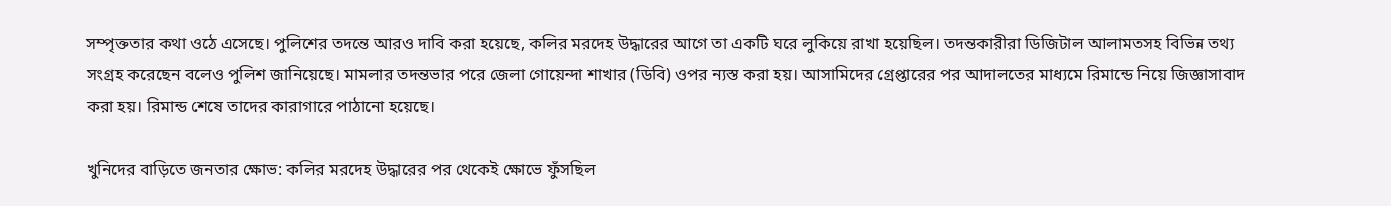সম্পৃক্ততার কথা ওঠে এসেছে। পুলিশের তদন্তে আরও দাবি করা হয়েছে, কলির মরদেহ উদ্ধারের আগে তা একটি ঘরে লুকিয়ে রাখা হয়েছিল। তদন্তকারীরা ডিজিটাল আলামতসহ বিভিন্ন তথ্য সংগ্রহ করেছেন বলেও পুলিশ জানিয়েছে। মামলার তদন্তভার পরে জেলা গোয়েন্দা শাখার (ডিবি) ওপর ন্যস্ত করা হয়। আসামিদের গ্রেপ্তারের পর আদালতের মাধ্যমে রিমান্ডে নিয়ে জিজ্ঞাসাবাদ করা হয়। রিমান্ড শেষে তাদের কারাগারে পাঠানো হয়েছে।

খুনিদের বাড়িতে জনতার ক্ষোভ: কলির মরদেহ উদ্ধারের পর থেকেই ক্ষোভে ফুঁসছিল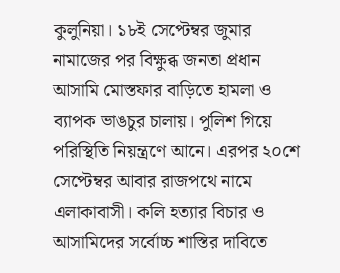কুলুনিয়া। ১৮ই সেপ্টেম্বর জুমার নামাজের পর বিক্ষুব্ধ জনতা প্রধান আসামি মোস্তফার বাড়িতে হামলা ও ব্যাপক ভাঙচুর চালায়। পুলিশ গিয়ে পরিস্থিতি নিয়ন্ত্রণে আনে। এরপর ২০শে সেপ্টেম্বর আবার রাজপথে নামে এলাকাবাসী। কলি হত্যার বিচার ও আসামিদের সর্বোচ্চ শাস্তির দাবিতে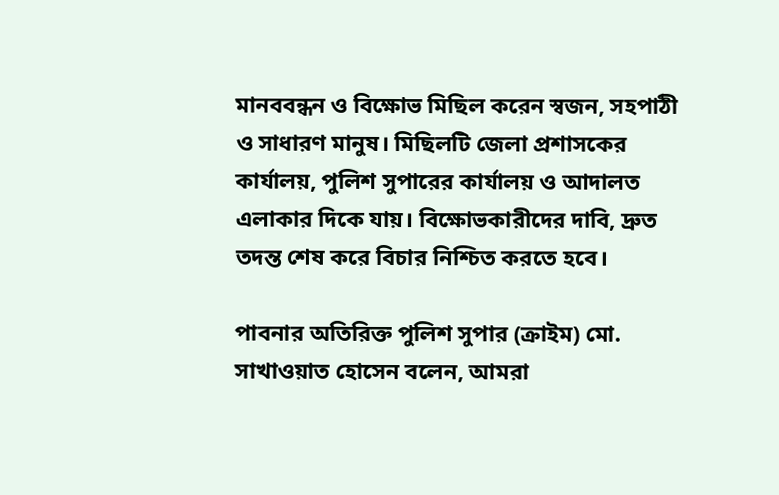মানববন্ধন ও বিক্ষোভ মিছিল করেন স্বজন, সহপাঠী ও সাধারণ মানুষ। মিছিলটি জেলা প্রশাসকের কার্যালয়, পুলিশ সুপারের কার্যালয় ও আদালত এলাকার দিকে যায়। বিক্ষোভকারীদের দাবি, দ্রুত তদন্ত শেষ করে বিচার নিশ্চিত করতে হবে।

পাবনার অতিরিক্ত পুলিশ সুপার (ক্রাইম) মো. সাখাওয়াত হোসেন বলেন, আমরা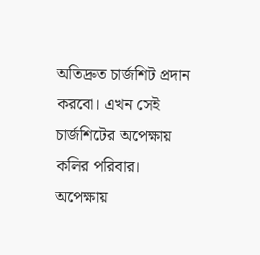অতিদ্রুত চার্জশিট প্রদান করবো। এখন সেই চার্জশিটের অপেক্ষায় কলির পরিবার। অপেক্ষায়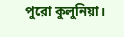পুরো কুলুনিয়া।